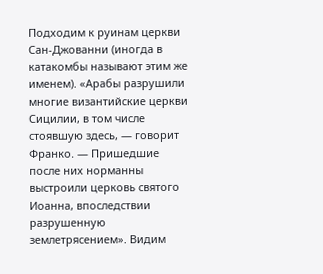Подходим к руинам церкви Сан-Джованни (иногда в катакомбы называют этим же именем). «Арабы разрушили многие византийские церкви Сицилии, в том числе стоявшую здесь, — говорит Франко. — Пришедшие после них норманны выстроили церковь святого Иоанна, впоследствии разрушенную землетрясением». Видим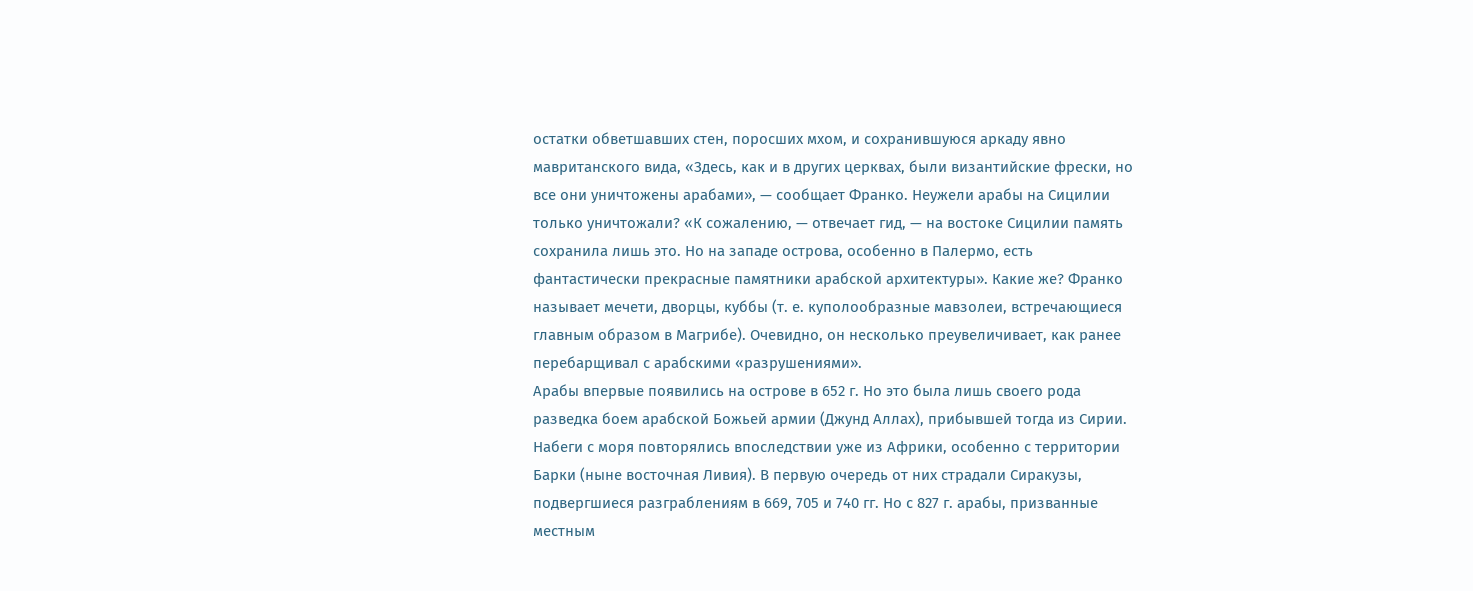остатки обветшавших стен, поросших мхом, и сохранившуюся аркаду явно мавританского вида, «Здесь, как и в других церквах, были византийские фрески, но все они уничтожены арабами», — сообщает Франко. Неужели арабы на Сицилии только уничтожали? «К сожалению, — отвечает гид, — на востоке Сицилии память сохранила лишь это. Но на западе острова, особенно в Палермо, есть фантастически прекрасные памятники арабской архитектуры». Какие же? Франко называет мечети, дворцы, куббы (т. е. куполообразные мавзолеи, встречающиеся главным образом в Магрибе). Очевидно, он несколько преувеличивает, как ранее перебарщивал с арабскими «разрушениями».
Арабы впервые появились на острове в 652 г. Но это была лишь своего рода разведка боем арабской Божьей армии (Джунд Аллах), прибывшей тогда из Сирии. Набеги с моря повторялись впоследствии уже из Африки, особенно с территории Барки (ныне восточная Ливия). В первую очередь от них страдали Сиракузы, подвергшиеся разграблениям в 669, 705 и 740 гг. Но с 827 г. арабы, призванные местным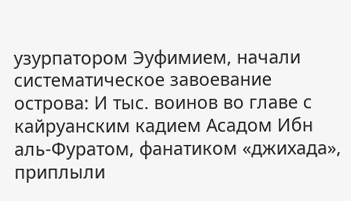узурпатором Эуфимием, начали систематическое завоевание острова: И тыс. воинов во главе с кайруанским кадием Асадом Ибн аль-Фуратом, фанатиком «джихада», приплыли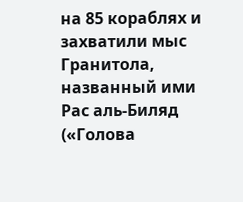на 85 кораблях и захватили мыс Гранитола, названный ими Рас аль-Биляд («Голова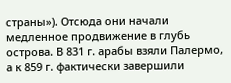страны»). Отсюда они начали медленное продвижение в глубь острова. В 831 г. арабы взяли Палермо, а к 859 г. фактически завершили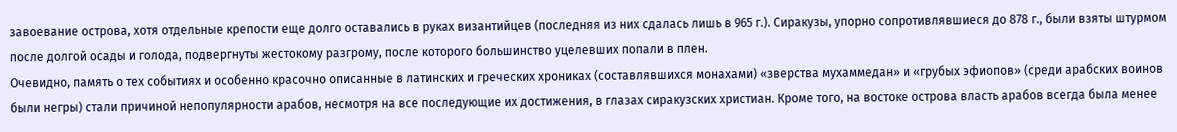завоевание острова, хотя отдельные крепости еще долго оставались в руках византийцев (последняя из них сдалась лишь в 965 г.). Сиракузы, упорно сопротивлявшиеся до 878 г., были взяты штурмом после долгой осады и голода, подвергнуты жестокому разгрому, после которого большинство уцелевших попали в плен.
Очевидно, память о тех событиях и особенно красочно описанные в латинских и греческих хрониках (составлявшихся монахами) «зверства мухаммедан» и «грубых эфиопов» (среди арабских воинов были негры) стали причиной непопулярности арабов, несмотря на все последующие их достижения, в глазах сиракузских христиан. Кроме того, на востоке острова власть арабов всегда была менее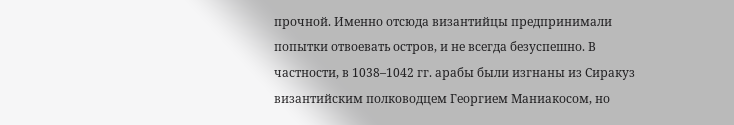прочной. Именно отсюда византийцы предпринимали попытки отвоевать остров, и не всегда безуспешно. В частности, в 1038–1042 гг. арабы были изгнаны из Сиракуз византийским полководцем Георгием Маниакосом, но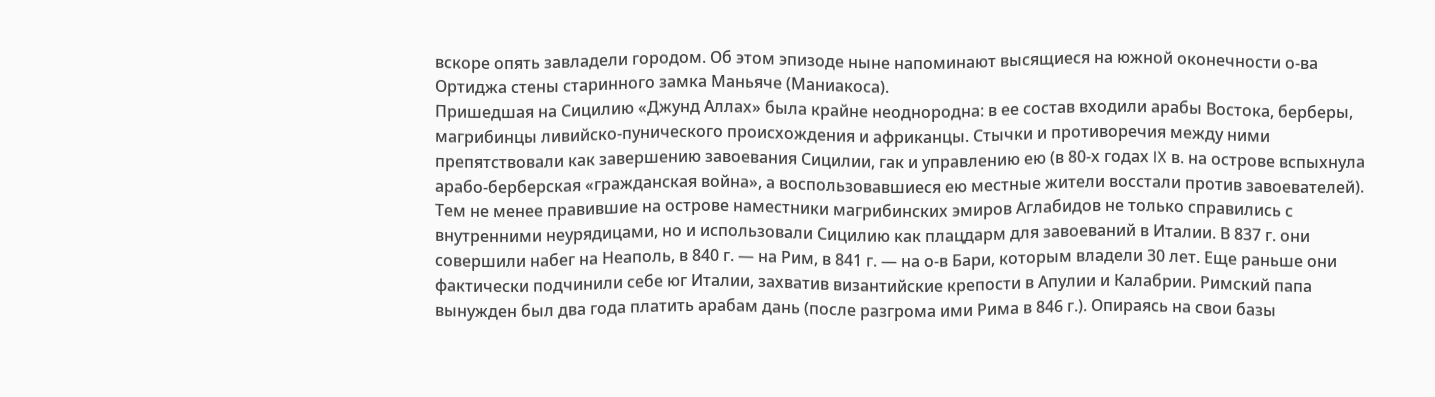вскоре опять завладели городом. Об этом эпизоде ныне напоминают высящиеся на южной оконечности о-ва Ортиджа стены старинного замка Маньяче (Маниакоса).
Пришедшая на Сицилию «Джунд Аллах» была крайне неоднородна: в ее состав входили арабы Востока, берберы, магрибинцы ливийско-пунического происхождения и африканцы. Стычки и противоречия между ними препятствовали как завершению завоевания Сицилии, гак и управлению ею (в 80-х годах IX в. на острове вспыхнула арабо-берберская «гражданская война», а воспользовавшиеся ею местные жители восстали против завоевателей). Тем не менее правившие на острове наместники магрибинских эмиров Аглабидов не только справились с внутренними неурядицами, но и использовали Сицилию как плацдарм для завоеваний в Италии. В 837 г. они совершили набег на Неаполь, в 840 г. — на Рим, в 841 г. — на о-в Бари, которым владели 30 лет. Еще раньше они фактически подчинили себе юг Италии, захватив византийские крепости в Апулии и Калабрии. Римский папа вынужден был два года платить арабам дань (после разгрома ими Рима в 846 г.). Опираясь на свои базы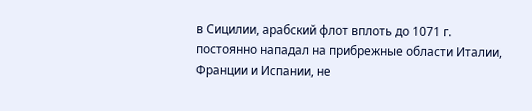в Сицилии, арабский флот вплоть до 1071 г. постоянно нападал на прибрежные области Италии, Франции и Испании, не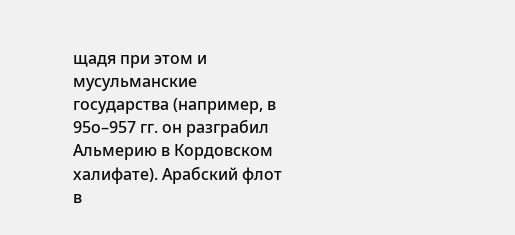щадя при этом и мусульманские государства (например, в 95о–957 гг. он разграбил Альмерию в Кордовском халифате). Арабский флот в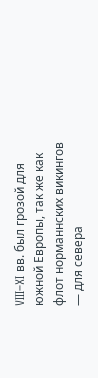VIII–XI вв. был грозой для южной Европы, так же как флот норманнских викингов — для севера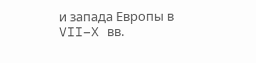и запада Европы в VII–X вв.